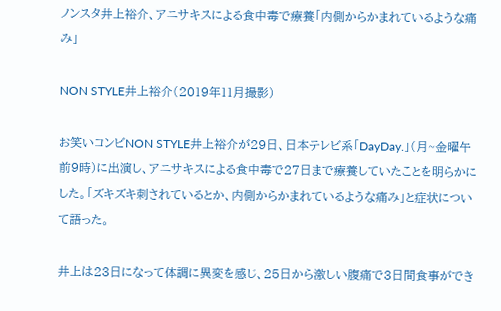ノンスタ井上裕介、アニサキスによる食中毒で療養「内側からかまれているような痛み」

NON STYLE井上裕介(2019年11月撮影)

お笑いコンビNON STYLE井上裕介が29日、日本テレビ系「DayDay.」(月~金曜午前9時)に出演し、アニサキスによる食中毒で27日まで療養していたことを明らかにした。「ズキズキ刺されているとか、内側からかまれているような痛み」と症状について語った。

井上は23日になって体調に異変を感じ、25日から激しい腹痛で3日間食事ができ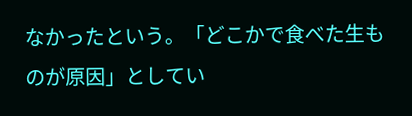なかったという。「どこかで食べた生ものが原因」としてい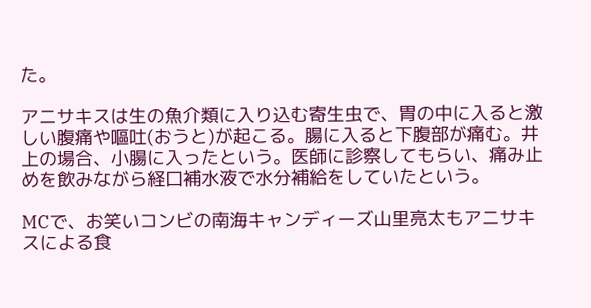た。

アニサキスは生の魚介類に入り込む寄生虫で、胃の中に入ると激しい腹痛や嘔吐(おうと)が起こる。腸に入ると下腹部が痛む。井上の場合、小腸に入ったという。医師に診察してもらい、痛み止めを飲みながら経口補水液で水分補給をしていたという。

MCで、お笑いコンビの南海キャンディーズ山里亮太もアニサキスによる食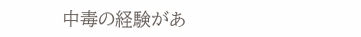中毒の経験があ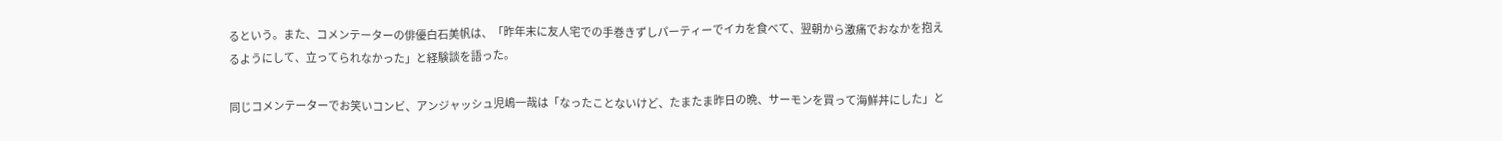るという。また、コメンテーターの俳優白石美帆は、「昨年末に友人宅での手巻きずしパーティーでイカを食べて、翌朝から激痛でおなかを抱えるようにして、立ってられなかった」と経験談を語った。

同じコメンテーターでお笑いコンビ、アンジャッシュ児嶋一哉は「なったことないけど、たまたま昨日の晩、サーモンを買って海鮮丼にした」と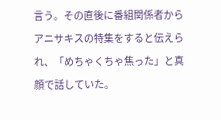言う。その直後に番組関係者からアニサキスの特集をすると伝えられ、「めちゃくちゃ焦った」と真顔で話していた。